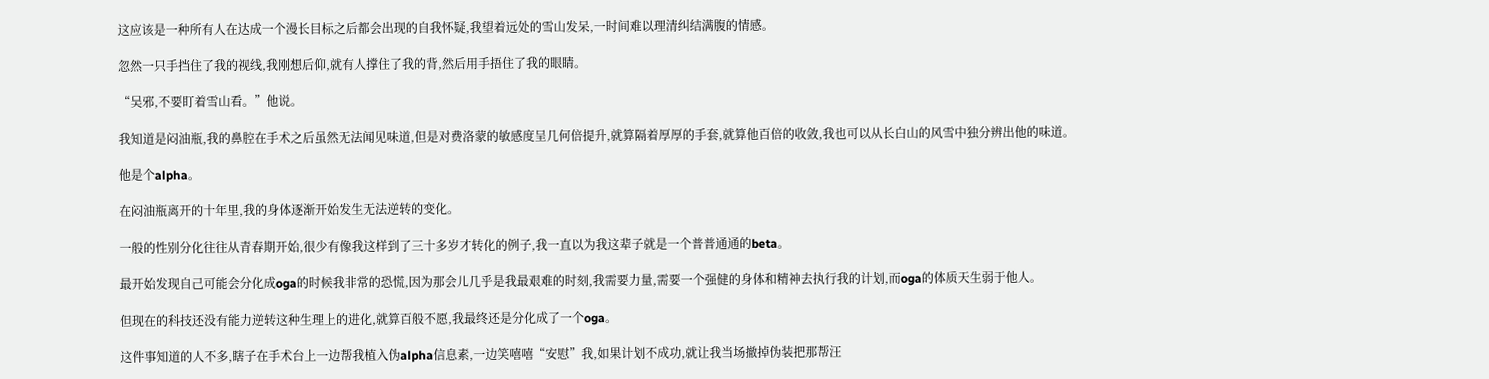这应该是一种所有人在达成一个漫长目标之后都会出现的自我怀疑,我望着远处的雪山发呆,一时间难以理清纠结满腹的情感。

忽然一只手挡住了我的视线,我刚想后仰,就有人撑住了我的背,然后用手捂住了我的眼睛。

“吴邪,不要盯着雪山看。”他说。

我知道是闷油瓶,我的鼻腔在手术之后虽然无法闻见味道,但是对费洛蒙的敏感度呈几何倍提升,就算隔着厚厚的手套,就算他百倍的收敛,我也可以从长白山的风雪中独分辨出他的味道。

他是个alpha。

在闷油瓶离开的十年里,我的身体逐渐开始发生无法逆转的变化。

一般的性别分化往往从青春期开始,很少有像我这样到了三十多岁才转化的例子,我一直以为我这辈子就是一个普普通通的beta。

最开始发现自己可能会分化成oga的时候我非常的恐慌,因为那会儿几乎是我最艰难的时刻,我需要力量,需要一个强健的身体和精神去执行我的计划,而oga的体质天生弱于他人。

但现在的科技还没有能力逆转这种生理上的进化,就算百般不愿,我最终还是分化成了一个oga。

这件事知道的人不多,瞎子在手术台上一边帮我植入伪alpha信息素,一边笑嘻嘻“安慰”我,如果计划不成功,就让我当场撤掉伪装把那帮汪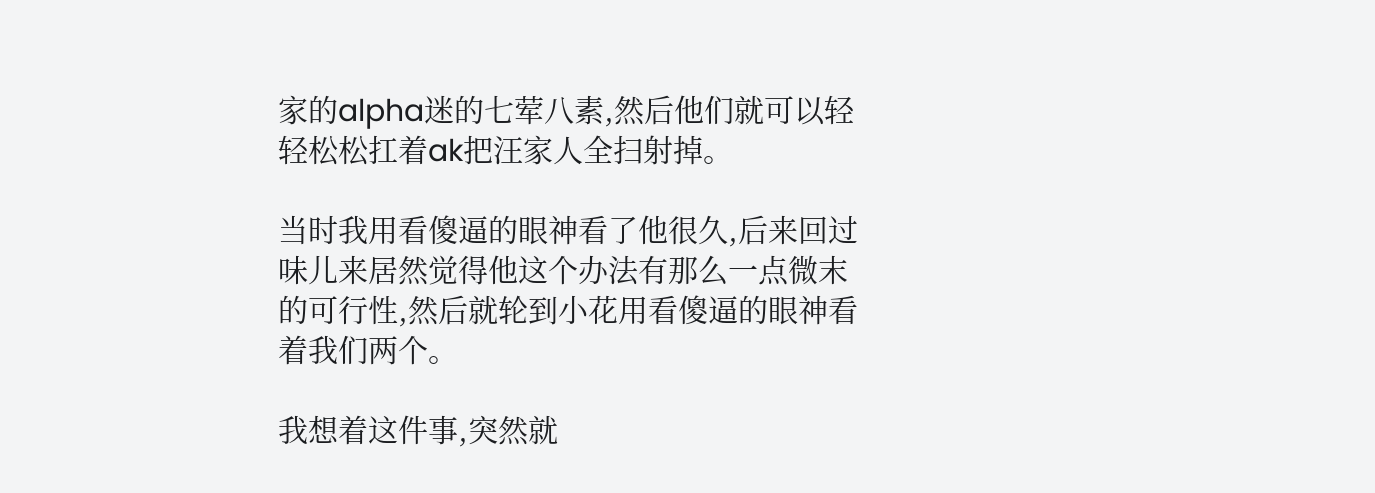家的alpha迷的七荤八素,然后他们就可以轻轻松松扛着ak把汪家人全扫射掉。

当时我用看傻逼的眼神看了他很久,后来回过味儿来居然觉得他这个办法有那么一点微末的可行性,然后就轮到小花用看傻逼的眼神看着我们两个。

我想着这件事,突然就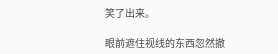笑了出来。

眼前遮住视线的东西忽然撤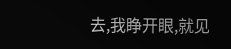去,我睁开眼,就见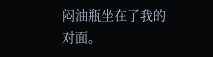闷油瓶坐在了我的对面。